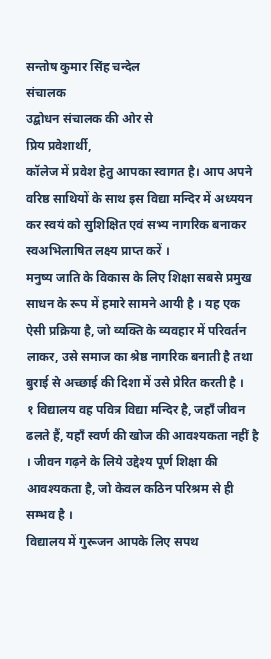सन्तोष कुमार सिंह चन्देल
संचालक
उद्बोधन संचालक की ओर से
प्रिय प्रवेशार्थी,
कॉलेज में प्रवेश हेतु आपका स्वागत है। आप अपने वरिष्ठ साथियों के साथ इस विद्या मन्दिर में अध्ययन कर स्वयं को सुशिक्षित एवं सभ्य नागरिक बनाकर स्वअभिलाषित लक्ष्य प्राप्त करें ।
मनुष्य जाति के विकास के लिए शिक्षा सबसे प्रमुख साधन के रूप में हमारे सामने आयी है । यह एक ऐसी प्रक्रिया है, जो व्यक्ति के व्यवहार में परिवर्तन लाकर, उसे समाज का श्रेष्ठ नागरिक बनाती है तथा बुराई से अच्छाई की दिशा में उसे प्रेरित करती है ।
१ विद्यालय वह पवित्र विद्या मन्दिर है, जहाँ जीवन ढलते हैं, यहाँ स्वर्ण की खोज की आवश्यकता नहीं है । जीवन गढ़ने के लिये उद्देश्य पूर्ण शिक्षा की आवश्यकता है, जो केवल कठिन परिश्रम से ही सम्भव है ।
विद्यालय में गुरूजन आपके लिए सपथ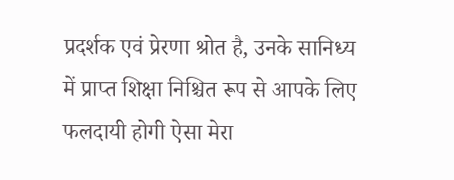प्रदर्शक एवं प्रेरणा श्रोत है, उनके सानिध्य में प्राप्त शिक्षा निश्चित रूप से आपके लिए फलदायी होगी ऐसा मेरा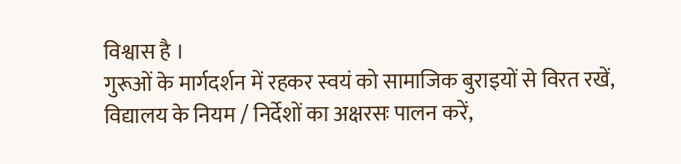विश्वास है ।
गुरूओं के मार्गदर्शन में रहकर स्वयं को सामाजिक बुराइयों से विरत रखें, विद्यालय के नियम / निर्देशों का अक्षरसः पालन करें,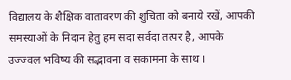विद्यालय के शैक्षिक वातावरण की शुचिता को बनाये रखें, आपकी समस्याओं के निदान हेतु हम सदा सर्वदा तत्पर है, आपके उज्ज्वल भविष्य की सद्भावना व सकामना के साथ ।